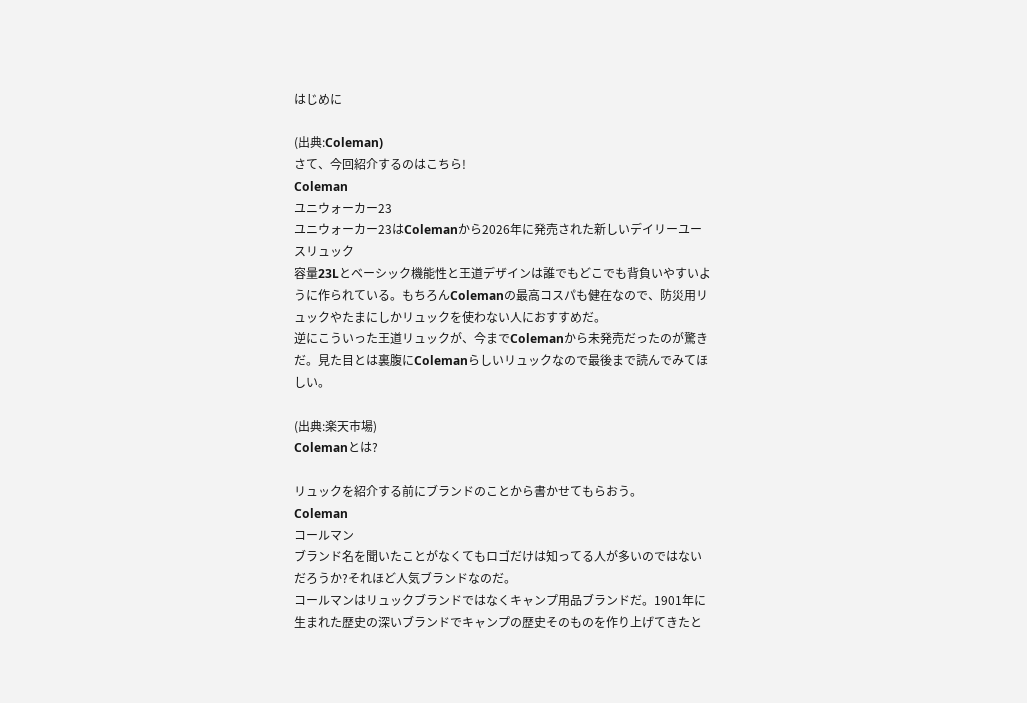はじめに

(出典:Coleman)
さて、今回紹介するのはこちら!
Coleman
ユニウォーカー23
ユニウォーカー23はColemanから2026年に発売された新しいデイリーユースリュック
容量23Lとベーシック機能性と王道デザインは誰でもどこでも背負いやすいように作られている。もちろんColemanの最高コスパも健在なので、防災用リュックやたまにしかリュックを使わない人におすすめだ。
逆にこういった王道リュックが、今までColemanから未発売だったのが驚きだ。見た目とは裏腹にColemanらしいリュックなので最後まで読んでみてほしい。

(出典:楽天市場)
Colemanとは?

リュックを紹介する前にブランドのことから書かせてもらおう。
Coleman
コールマン
ブランド名を聞いたことがなくてもロゴだけは知ってる人が多いのではないだろうか?それほど人気ブランドなのだ。
コールマンはリュックブランドではなくキャンプ用品ブランドだ。1901年に生まれた歴史の深いブランドでキャンプの歴史そのものを作り上げてきたと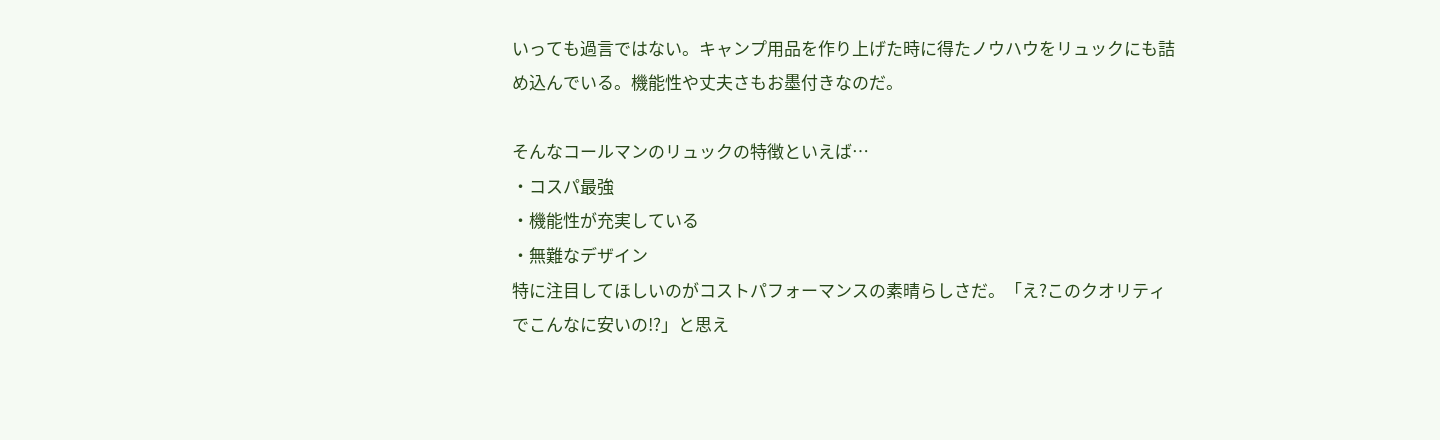いっても過言ではない。キャンプ用品を作り上げた時に得たノウハウをリュックにも詰め込んでいる。機能性や丈夫さもお墨付きなのだ。

そんなコールマンのリュックの特徴といえば…
・コスパ最強
・機能性が充実している
・無難なデザイン
特に注目してほしいのがコストパフォーマンスの素晴らしさだ。「え?このクオリティでこんなに安いの!?」と思え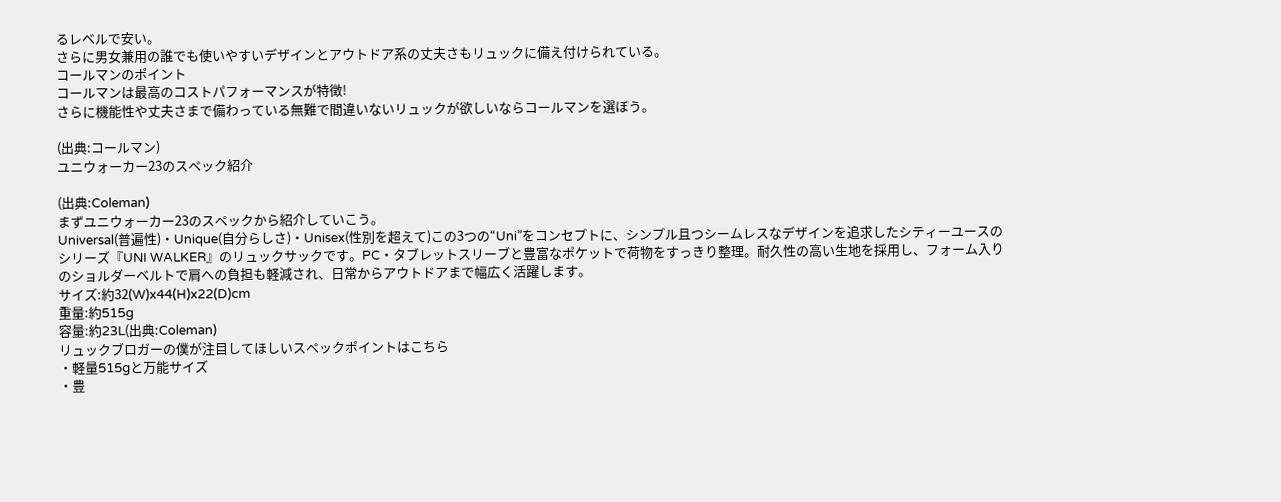るレベルで安い。
さらに男女兼用の誰でも使いやすいデザインとアウトドア系の丈夫さもリュックに備え付けられている。
コールマンのポイント
コールマンは最高のコストパフォーマンスが特徴!
さらに機能性や丈夫さまで備わっている無難で間違いないリュックが欲しいならコールマンを選ぼう。

(出典:コールマン)
ユニウォーカー23のスペック紹介

(出典:Coleman)
まずユニウォーカー23のスペックから紹介していこう。
Universal(普遍性)・Unique(自分らしさ)・Unisex(性別を超えて)この3つの“Uni”をコンセプトに、シンプル且つシームレスなデザインを追求したシティーユースのシリーズ『UNI WALKER』のリュックサックです。PC・タブレットスリーブと豊富なポケットで荷物をすっきり整理。耐久性の高い生地を採用し、フォーム入りのショルダーベルトで肩への負担も軽減され、日常からアウトドアまで幅広く活躍します。
サイズ:約32(W)x44(H)x22(D)cm
重量:約515g
容量:約23L(出典:Coleman)
リュックブロガーの僕が注目してほしいスペックポイントはこちら
・軽量515gと万能サイズ
・豊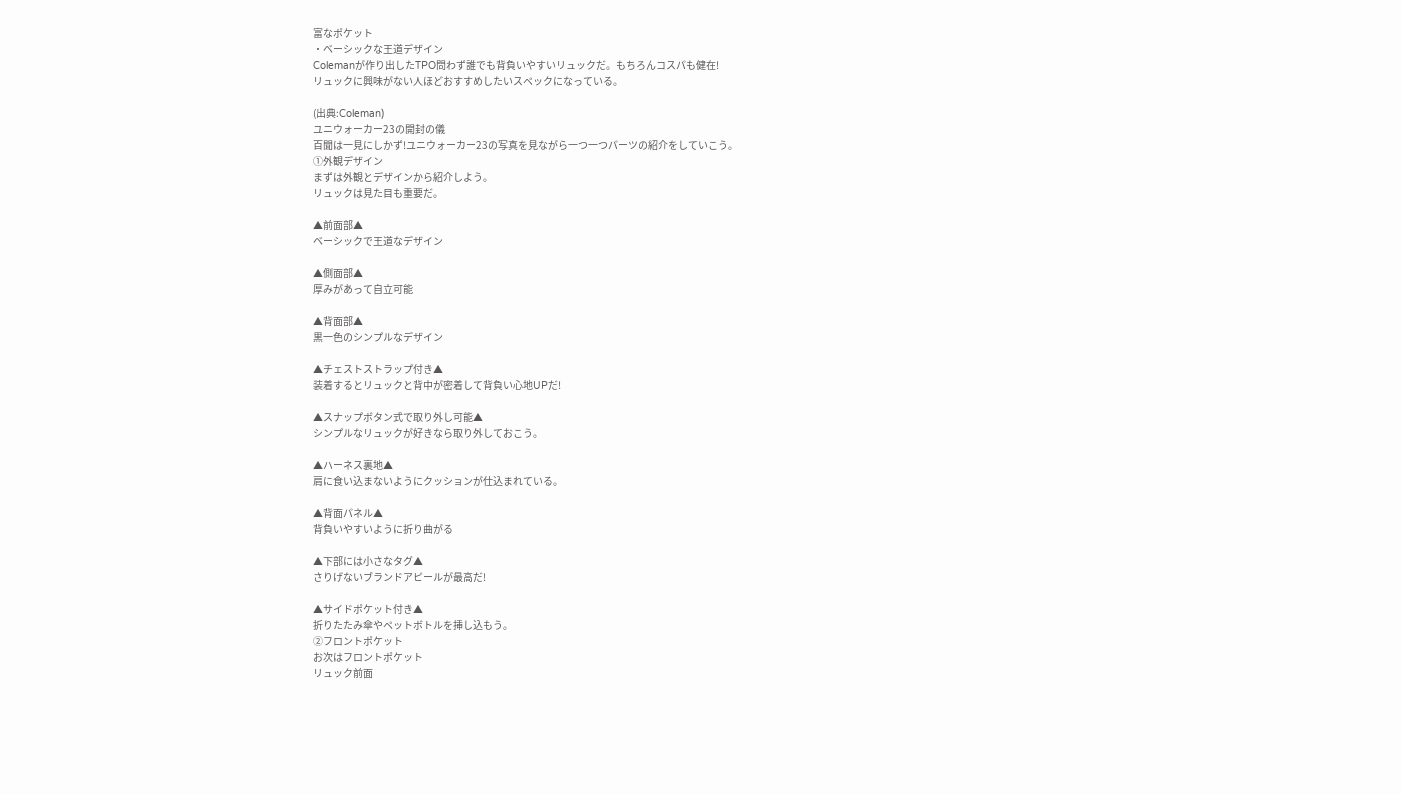富なポケット
・ベーシックな王道デザイン
Colemanが作り出したTPO問わず誰でも背負いやすいリュックだ。もちろんコスパも健在!
リュックに興味がない人ほどおすすめしたいスペックになっている。

(出典:Coleman)
ユニウォーカー23の開封の儀
百聞は一見にしかず!ユニウォーカー23の写真を見ながら一つ一つパーツの紹介をしていこう。
①外観デザイン
まずは外観とデザインから紹介しよう。
リュックは見た目も重要だ。

▲前面部▲
ベーシックで王道なデザイン

▲側面部▲
厚みがあって自立可能

▲背面部▲
黒一色のシンプルなデザイン

▲チェストストラップ付き▲
装着するとリュックと背中が密着して背負い心地UPだ!

▲スナップボタン式で取り外し可能▲
シンプルなリュックが好きなら取り外しておこう。

▲ハーネス裏地▲
肩に食い込まないようにクッションが仕込まれている。

▲背面パネル▲
背負いやすいように折り曲がる

▲下部には小さなタグ▲
さりげないブランドアピールが最高だ!

▲サイドポケット付き▲
折りたたみ傘やペットボトルを挿し込もう。
②フロントポケット
お次はフロントポケット
リュック前面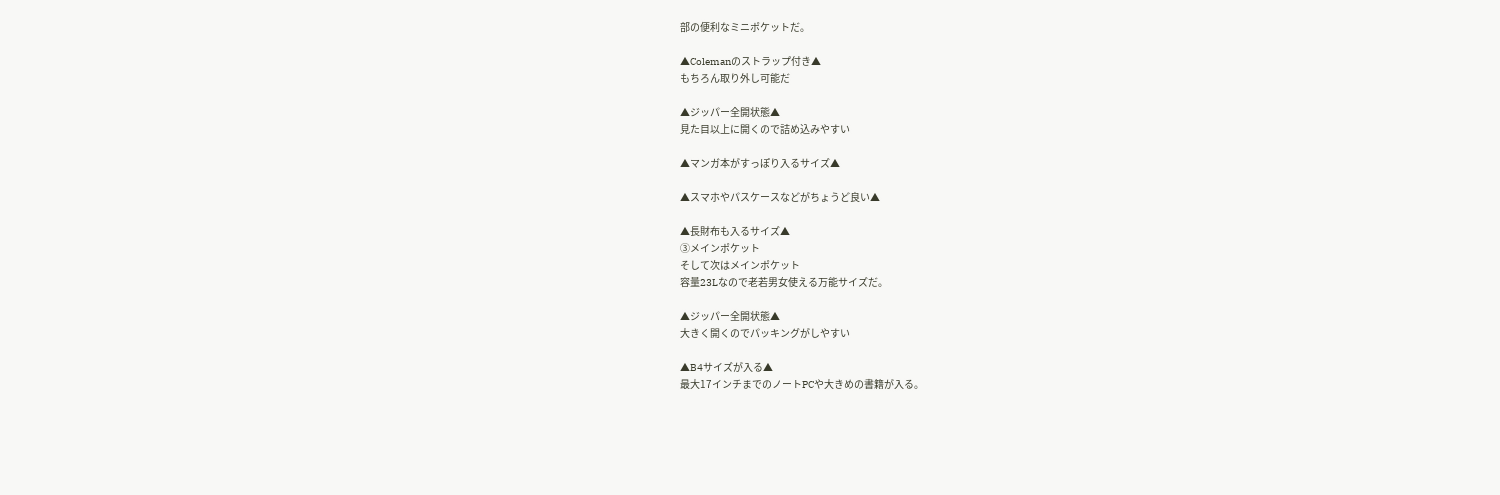部の便利なミニポケットだ。

▲Colemanのストラップ付き▲
もちろん取り外し可能だ

▲ジッパー全開状態▲
見た目以上に開くので詰め込みやすい

▲マンガ本がすっぽり入るサイズ▲

▲スマホやパスケースなどがちょうど良い▲

▲長財布も入るサイズ▲
③メインポケット
そして次はメインポケット
容量23Lなので老若男女使える万能サイズだ。

▲ジッパー全開状態▲
大きく開くのでパッキングがしやすい

▲B4サイズが入る▲
最大17インチまでのノートPCや大きめの書籍が入る。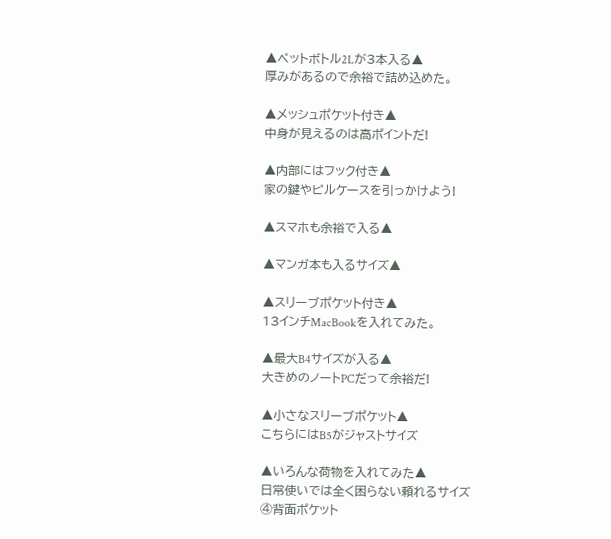▲ペットボトル2Lが3本入る▲
厚みがあるので余裕で詰め込めた。

▲メッシュポケット付き▲
中身が見えるのは高ポイントだ!

▲内部にはフック付き▲
家の鍵やピルケースを引っかけよう!

▲スマホも余裕で入る▲

▲マンガ本も入るサイズ▲

▲スリーブポケット付き▲
13インチMacBookを入れてみた。

▲最大B4サイズが入る▲
大きめのノートPCだって余裕だ!

▲小さなスリーブポケット▲
こちらにはB5がジャストサイズ

▲いろんな荷物を入れてみた▲
日常使いでは全く困らない頼れるサイズ
④背面ポケット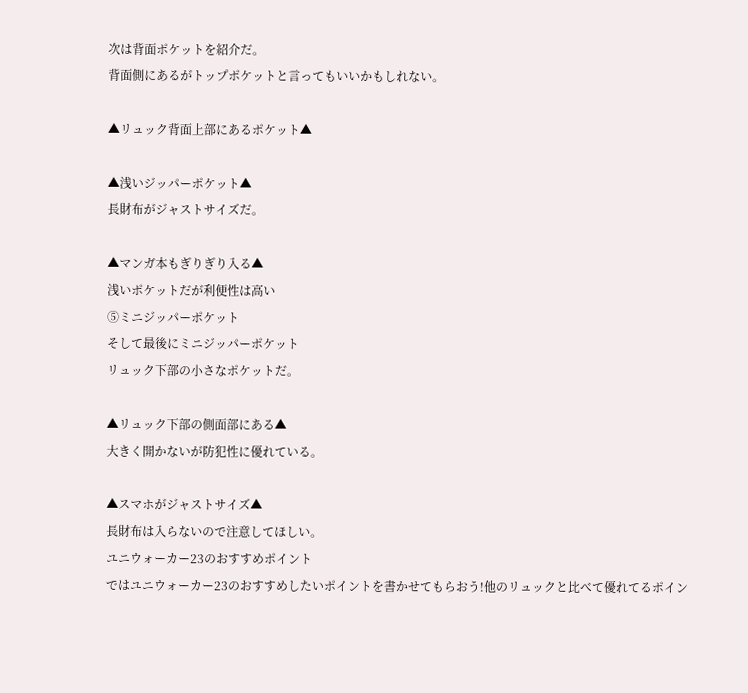次は背面ポケットを紹介だ。
背面側にあるがトップポケットと言ってもいいかもしれない。

▲リュック背面上部にあるポケット▲

▲浅いジッパーポケット▲
長財布がジャストサイズだ。

▲マンガ本もぎりぎり入る▲
浅いポケットだが利便性は高い
⑤ミニジッパーポケット
そして最後にミニジッパーポケット
リュック下部の小さなポケットだ。

▲リュック下部の側面部にある▲
大きく開かないが防犯性に優れている。

▲スマホがジャストサイズ▲
長財布は入らないので注意してほしい。
ユニウォーカー23のおすすめポイント
ではユニウォーカー23のおすすめしたいポイントを書かせてもらおう!他のリュックと比べて優れてるポイン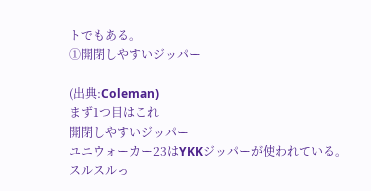トでもある。
①開閉しやすいジッパー

(出典:Coleman)
まず1つ目はこれ
開閉しやすいジッパー
ユニウォーカー23はYKKジッパーが使われている。
スルスルっ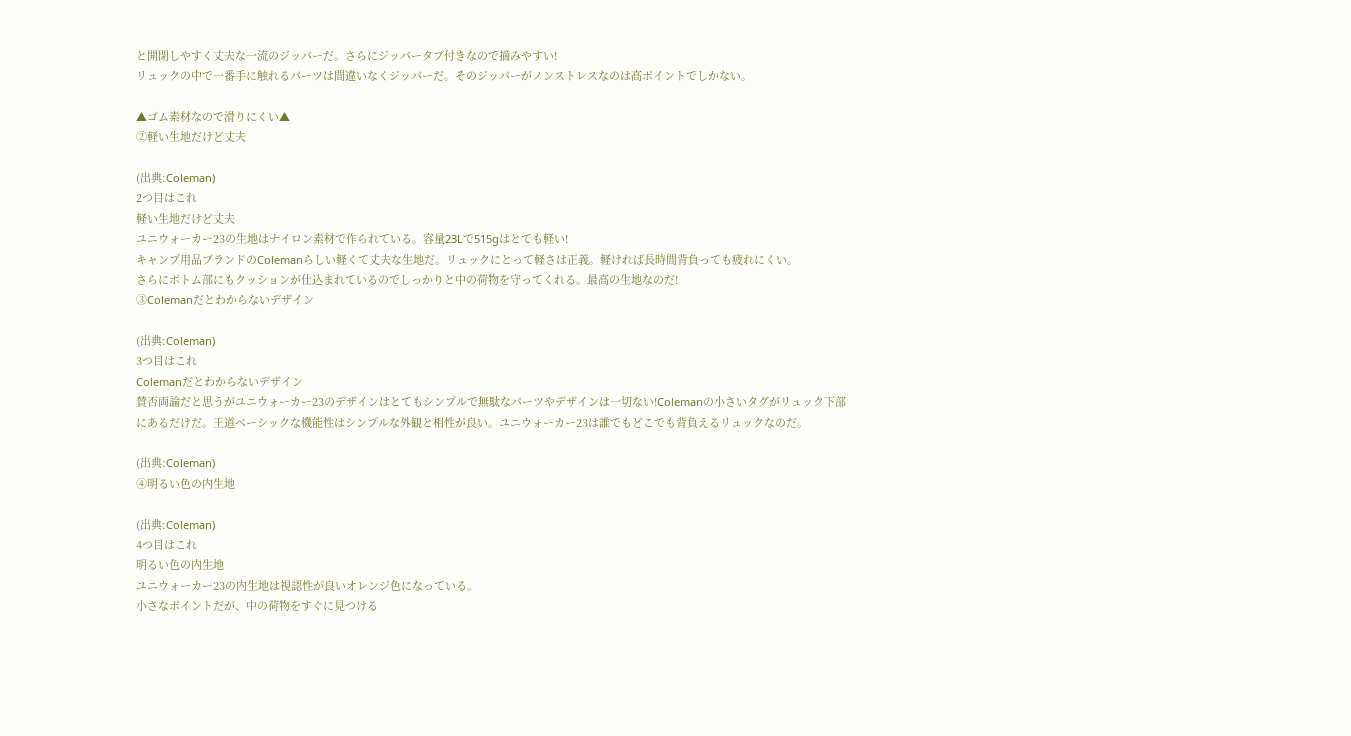と開閉しやすく丈夫な一流のジッパーだ。さらにジッパータブ付きなので摘みやすい!
リュックの中で一番手に触れるパーツは間違いなくジッパーだ。そのジッパーがノンストレスなのは高ポイントでしかない。

▲ゴム素材なので滑りにくい▲
②軽い生地だけど丈夫

(出典:Coleman)
2つ目はこれ
軽い生地だけど丈夫
ユニウォーカー23の生地はナイロン素材で作られている。容量23Lで515gはとても軽い!
キャンプ用品ブランドのColemanらしい軽くて丈夫な生地だ。リュックにとって軽さは正義。軽ければ長時間背負っても疲れにくい。
さらにボトム部にもクッションが仕込まれているのでしっかりと中の荷物を守ってくれる。最高の生地なのだ!
③Colemanだとわからないデザイン

(出典:Coleman)
3つ目はこれ
Colemanだとわからないデザイン
賛否両論だと思うがユニウォーカー23のデザインはとてもシンプルで無駄なパーツやデザインは一切ない!Colemanの小さいタグがリュック下部にあるだけだ。王道ベーシックな機能性はシンプルな外観と相性が良い。ユニウォーカー23は誰でもどこでも背負えるリュックなのだ。

(出典:Coleman)
④明るい色の内生地

(出典:Coleman)
4つ目はこれ
明るい色の内生地
ユニウォーカー23の内生地は視認性が良いオレンジ色になっている。
小さなポイントだが、中の荷物をすぐに見つける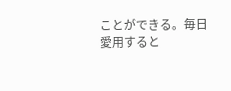ことができる。毎日愛用すると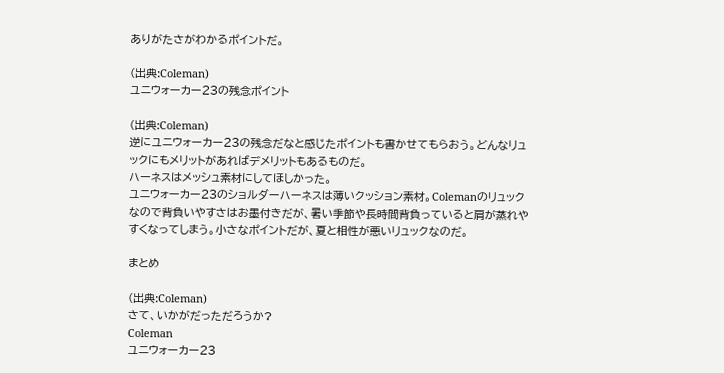ありがたさがわかるポイントだ。

(出典:Coleman)
ユニウォーカー23の残念ポイント

(出典:Coleman)
逆にユニウォーカー23の残念だなと感じたポイントも書かせてもらおう。どんなリュックにもメリットがあればデメリットもあるものだ。
ハーネスはメッシュ素材にしてほしかった。
ユニウォーカー23のショルダーハーネスは薄いクッション素材。Colemanのリュックなので背負いやすさはお墨付きだが、暑い季節や長時間背負っていると肩が蒸れやすくなってしまう。小さなポイントだが、夏と相性が悪いリュックなのだ。

まとめ

(出典:Coleman)
さて、いかがだっただろうか?
Coleman
ユニウォーカー23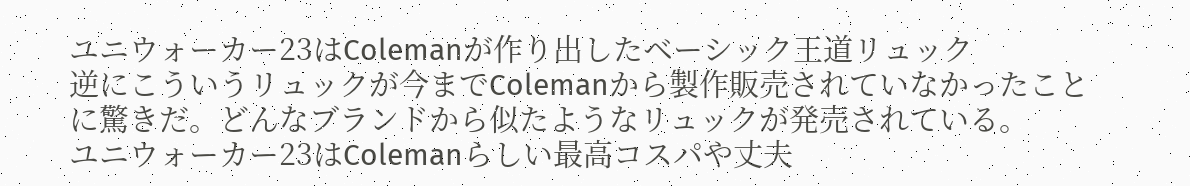ユニウォーカー23はColemanが作り出したベーシック王道リュック
逆にこういうリュックが今までColemanから製作販売されていなかったことに驚きだ。どんなブランドから似たようなリュックが発売されている。
ユニウォーカー23はColemanらしい最高コスパや丈夫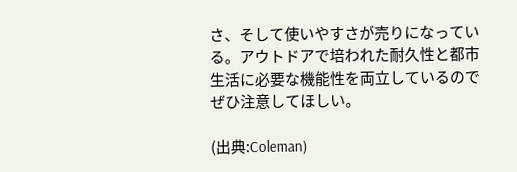さ、そして使いやすさが売りになっている。アウトドアで培われた耐久性と都市生活に必要な機能性を両立しているのでぜひ注意してほしい。

(出典:Coleman)